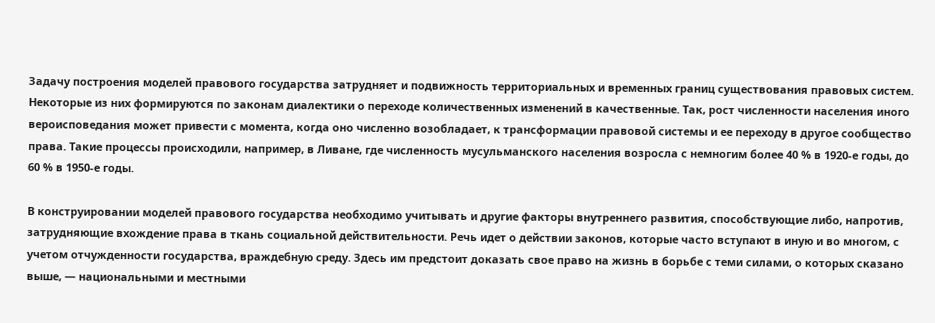Задачу построения моделей правового государства затрудняет и подвижность территориальных и временных границ существования правовых систем. Некоторые из них формируются по законам диалектики о переходе количественных изменений в качественные. Так, рост численности населения иного вероисповедания может привести с момента, когда оно численно возобладает, к трансформации правовой системы и ее переходу в другое сообщество права. Такие процессы происходили, например, в Ливане, где численность мусульманского населения возросла с немногим более 40 % в 1920‑е годы, до 60 % в 1950‑е годы.

В конструировании моделей правового государства необходимо учитывать и другие факторы внутреннего развития, способствующие либо, напротив, затрудняющие вхождение права в ткань социальной действительности. Речь идет о действии законов, которые часто вступают в иную и во многом, с учетом отчужденности государства, враждебную среду. Здесь им предстоит доказать свое право на жизнь в борьбе с теми силами, о которых сказано выше, — национальными и местными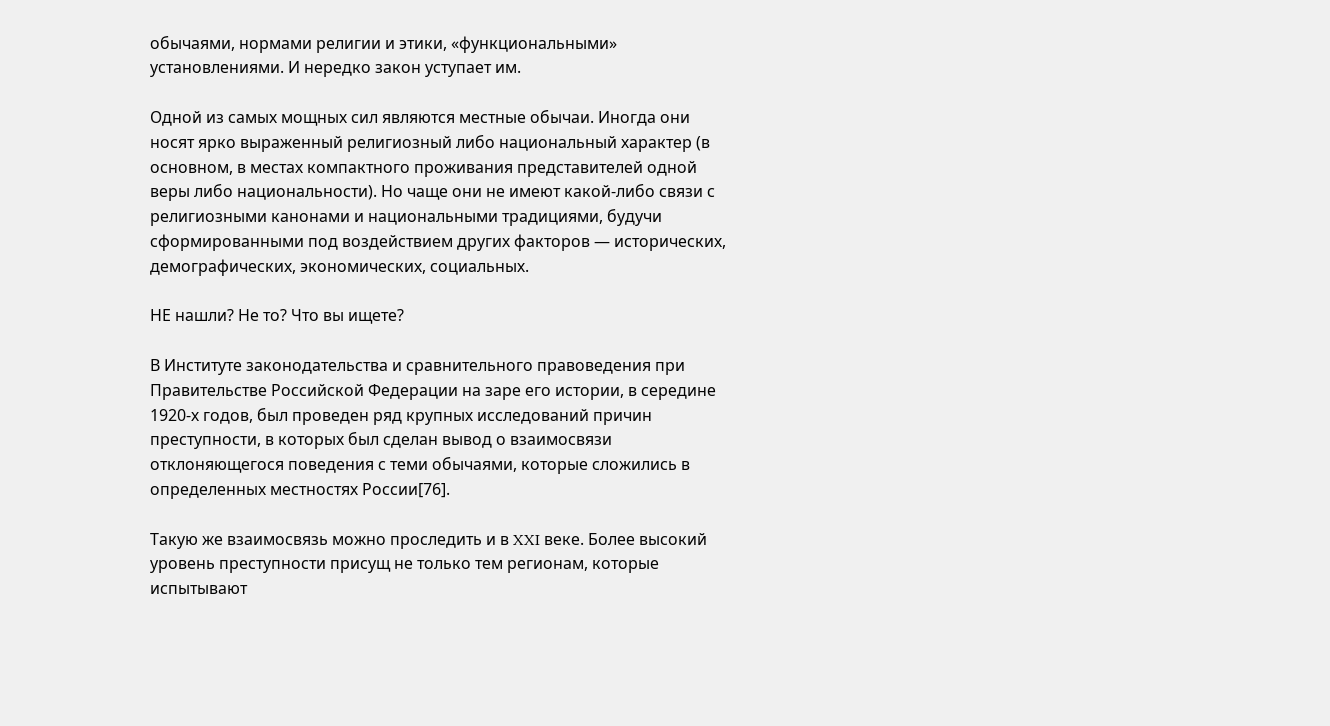обычаями, нормами религии и этики, «функциональными» установлениями. И нередко закон уступает им.

Одной из самых мощных сил являются местные обычаи. Иногда они носят ярко выраженный религиозный либо национальный характер (в основном, в местах компактного проживания представителей одной веры либо национальности). Но чаще они не имеют какой-либо связи с религиозными канонами и национальными традициями, будучи сформированными под воздействием других факторов — исторических, демографических, экономических, социальных.

НЕ нашли? Не то? Что вы ищете?

В Институте законодательства и сравнительного правоведения при Правительстве Российской Федерации на заре его истории, в середине 1920‑х годов, был проведен ряд крупных исследований причин преступности, в которых был сделан вывод о взаимосвязи отклоняющегося поведения с теми обычаями, которые сложились в определенных местностях России[76].

Такую же взаимосвязь можно проследить и в XXI веке. Более высокий уровень преступности присущ не только тем регионам, которые испытывают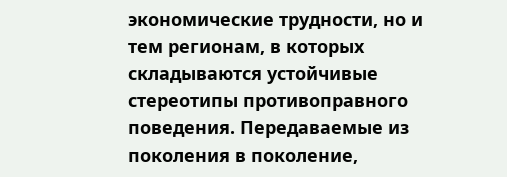экономические трудности, но и тем регионам, в которых складываются устойчивые стереотипы противоправного поведения. Передаваемые из поколения в поколение,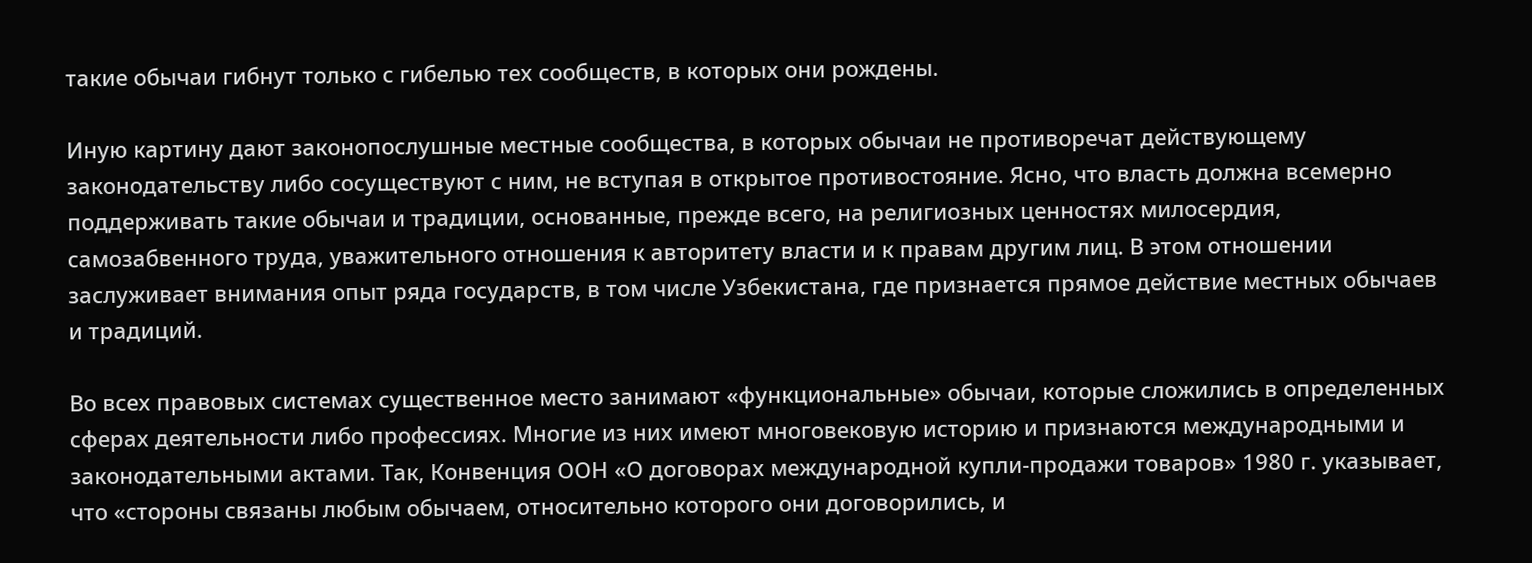такие обычаи гибнут только с гибелью тех сообществ, в которых они рождены.

Иную картину дают законопослушные местные сообщества, в которых обычаи не противоречат действующему законодательству либо сосуществуют с ним, не вступая в открытое противостояние. Ясно, что власть должна всемерно поддерживать такие обычаи и традиции, основанные, прежде всего, на религиозных ценностях милосердия, самозабвенного труда, уважительного отношения к авторитету власти и к правам другим лиц. В этом отношении заслуживает внимания опыт ряда государств, в том числе Узбекистана, где признается прямое действие местных обычаев и традиций.

Во всех правовых системах существенное место занимают «функциональные» обычаи, которые сложились в определенных сферах деятельности либо профессиях. Многие из них имеют многовековую историю и признаются международными и законодательными актами. Так, Конвенция ООН «О договорах международной купли-продажи товаров» 1980 г. указывает, что «стороны связаны любым обычаем, относительно которого они договорились, и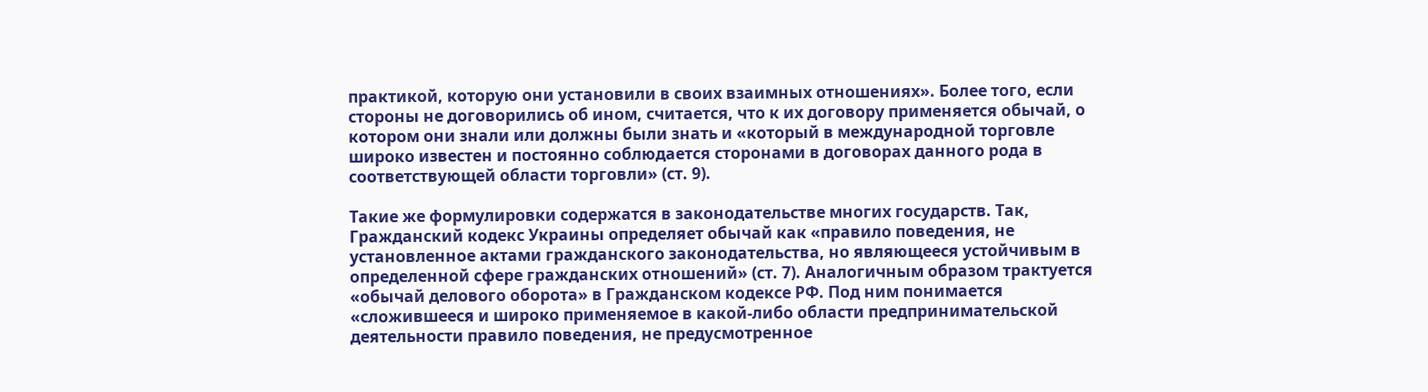практикой, которую они установили в своих взаимных отношениях». Более того, если стороны не договорились об ином, считается, что к их договору применяется обычай, о котором они знали или должны были знать и «который в международной торговле широко известен и постоянно соблюдается сторонами в договорах данного рода в соответствующей области торговли» (ст. 9).

Такие же формулировки содержатся в законодательстве многих государств. Так, Гражданский кодекс Украины определяет обычай как «правило поведения, не установленное актами гражданского законодательства, но являющееся устойчивым в определенной сфере гражданских отношений» (ст. 7). Аналогичным образом трактуется «обычай делового оборота» в Гражданском кодексе РФ. Под ним понимается «сложившееся и широко применяемое в какой-либо области предпринимательской деятельности правило поведения, не предусмотренное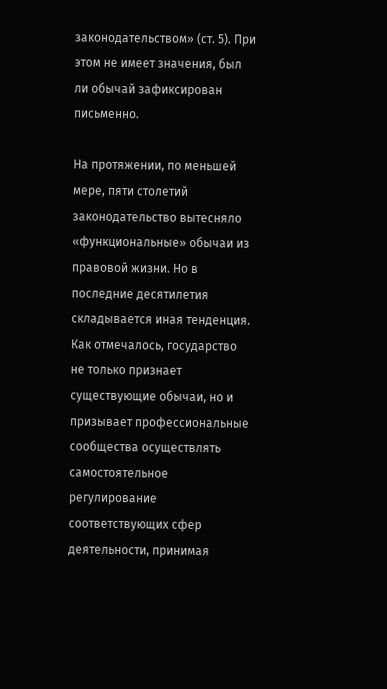законодательством» (ст. 5). При этом не имеет значения, был ли обычай зафиксирован письменно.

На протяжении, по меньшей мере, пяти столетий законодательство вытесняло «функциональные» обычаи из правовой жизни. Но в последние десятилетия складывается иная тенденция. Как отмечалось, государство не только признает существующие обычаи, но и призывает профессиональные сообщества осуществлять самостоятельное регулирование соответствующих сфер деятельности, принимая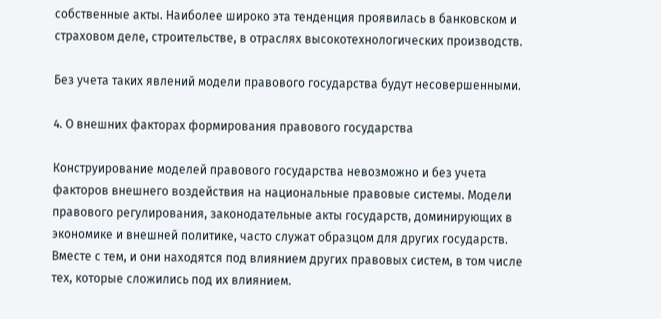собственные акты. Наиболее широко эта тенденция проявилась в банковском и страховом деле, строительстве, в отраслях высокотехнологических производств.

Без учета таких явлений модели правового государства будут несовершенными.

4. О внешних факторах формирования правового государства

Конструирование моделей правового государства невозможно и без учета факторов внешнего воздействия на национальные правовые системы. Модели правового регулирования, законодательные акты государств, доминирующих в экономике и внешней политике, часто служат образцом для других государств. Вместе с тем, и они находятся под влиянием других правовых систем, в том числе тех, которые сложились под их влиянием.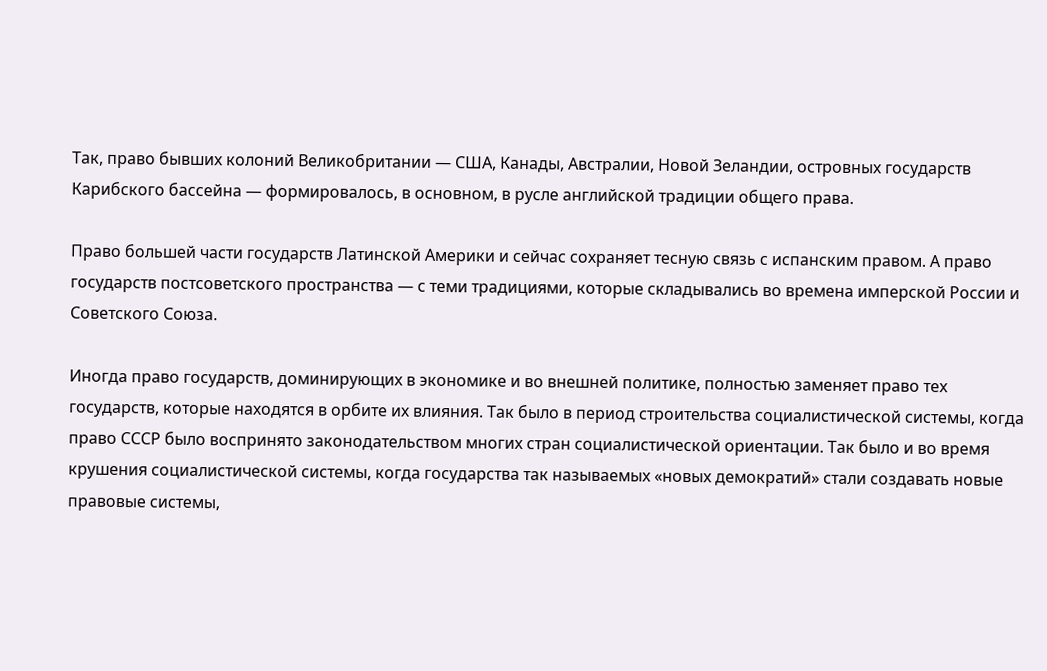Так, право бывших колоний Великобритании — США, Канады, Австралии, Новой Зеландии, островных государств Карибского бассейна — формировалось, в основном, в русле английской традиции общего права.

Право большей части государств Латинской Америки и сейчас сохраняет тесную связь с испанским правом. А право государств постсоветского пространства — с теми традициями, которые складывались во времена имперской России и Советского Союза.

Иногда право государств, доминирующих в экономике и во внешней политике, полностью заменяет право тех государств, которые находятся в орбите их влияния. Так было в период строительства социалистической системы, когда право СССР было воспринято законодательством многих стран социалистической ориентации. Так было и во время крушения социалистической системы, когда государства так называемых «новых демократий» стали создавать новые правовые системы,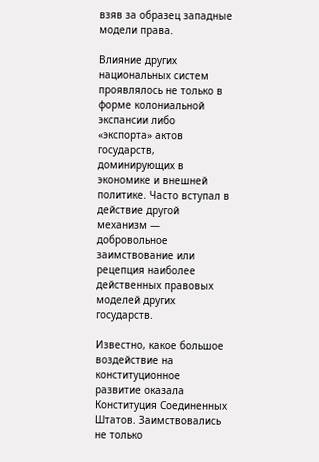взяв за образец западные модели права.

Влияние других национальных систем проявлялось не только в форме колониальной экспансии либо «экспорта» актов государств, доминирующих в экономике и внешней политике. Часто вступал в действие другой механизм — добровольное заимствование или рецепция наиболее действенных правовых моделей других государств.

Известно, какое большое воздействие на конституционное развитие оказала Конституция Соединенных Штатов. Заимствовались не только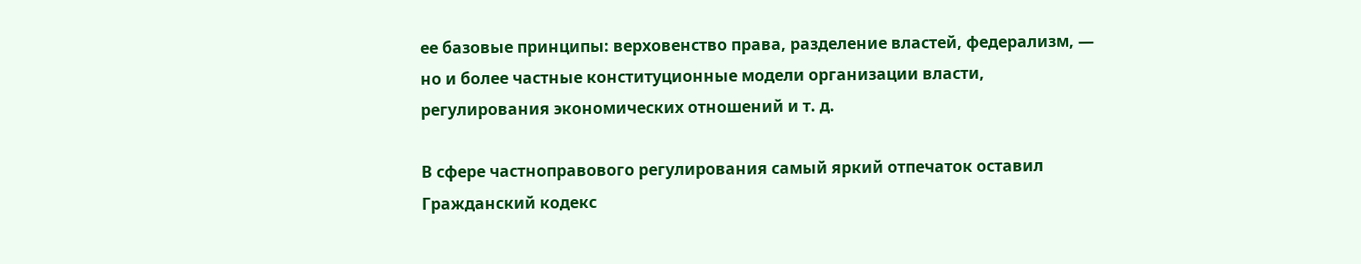ее базовые принципы: верховенство права, разделение властей, федерализм, — но и более частные конституционные модели организации власти, регулирования экономических отношений и т. д.

В сфере частноправового регулирования самый яркий отпечаток оставил Гражданский кодекс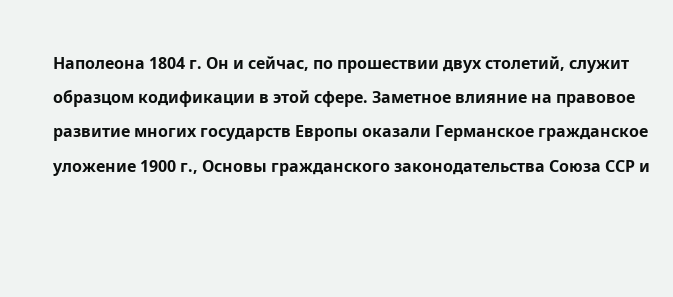Наполеона 1804 г. Он и сейчас, по прошествии двух столетий, служит образцом кодификации в этой сфере. Заметное влияние на правовое развитие многих государств Европы оказали Германское гражданское уложение 1900 г., Основы гражданского законодательства Союза ССР и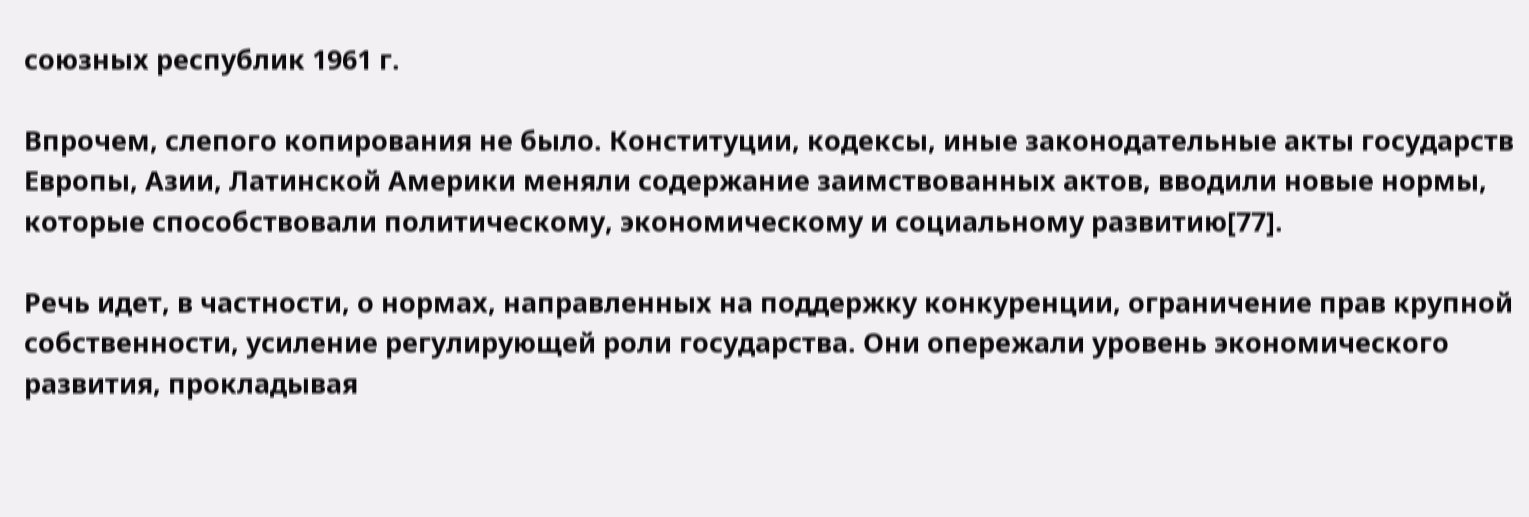союзных республик 1961 г.

Впрочем, слепого копирования не было. Конституции, кодексы, иные законодательные акты государств Европы, Азии, Латинской Америки меняли содержание заимствованных актов, вводили новые нормы, которые способствовали политическому, экономическому и социальному развитию[77].

Речь идет, в частности, о нормах, направленных на поддержку конкуренции, ограничение прав крупной собственности, усиление регулирующей роли государства. Они опережали уровень экономического развития, прокладывая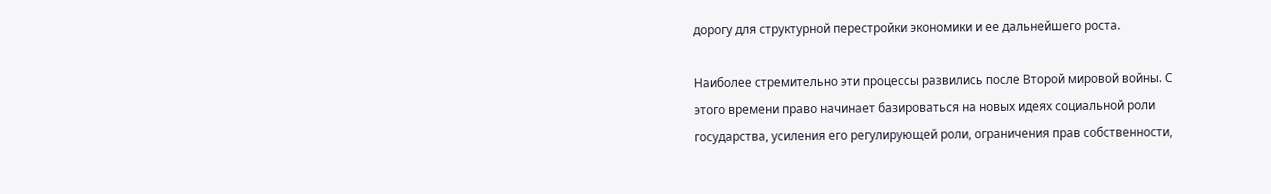дорогу для структурной перестройки экономики и ее дальнейшего роста.

Наиболее стремительно эти процессы развились после Второй мировой войны. С этого времени право начинает базироваться на новых идеях социальной роли государства, усиления его регулирующей роли, ограничения прав собственности,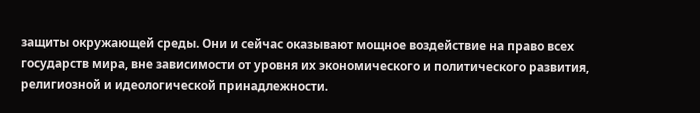защиты окружающей среды. Они и сейчас оказывают мощное воздействие на право всех государств мира, вне зависимости от уровня их экономического и политического развития, религиозной и идеологической принадлежности.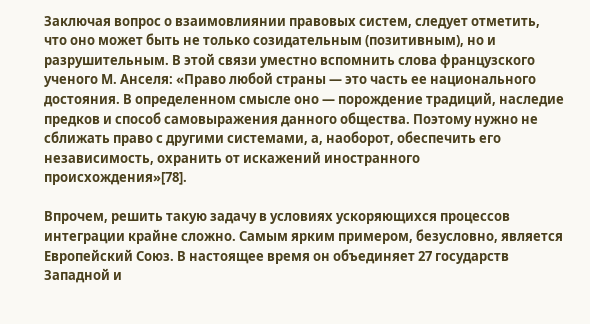Заключая вопрос о взаимовлиянии правовых систем, следует отметить, что оно может быть не только созидательным (позитивным), но и разрушительным. В этой связи уместно вспомнить слова французского ученого М. Анселя: «Право любой страны — это часть ее национального достояния. В определенном смысле оно — порождение традиций, наследие предков и способ самовыражения данного общества. Поэтому нужно не сближать право с другими системами, а, наоборот, обеспечить его независимость, охранить от искажений иностранного происхождения»[78].

Впрочем, решить такую задачу в условиях ускоряющихся процессов интеграции крайне сложно. Самым ярким примером, безусловно, является Европейский Союз. В настоящее время он объединяет 27 государств Западной и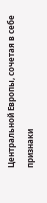Центральной Европы, сочетая в себе признаки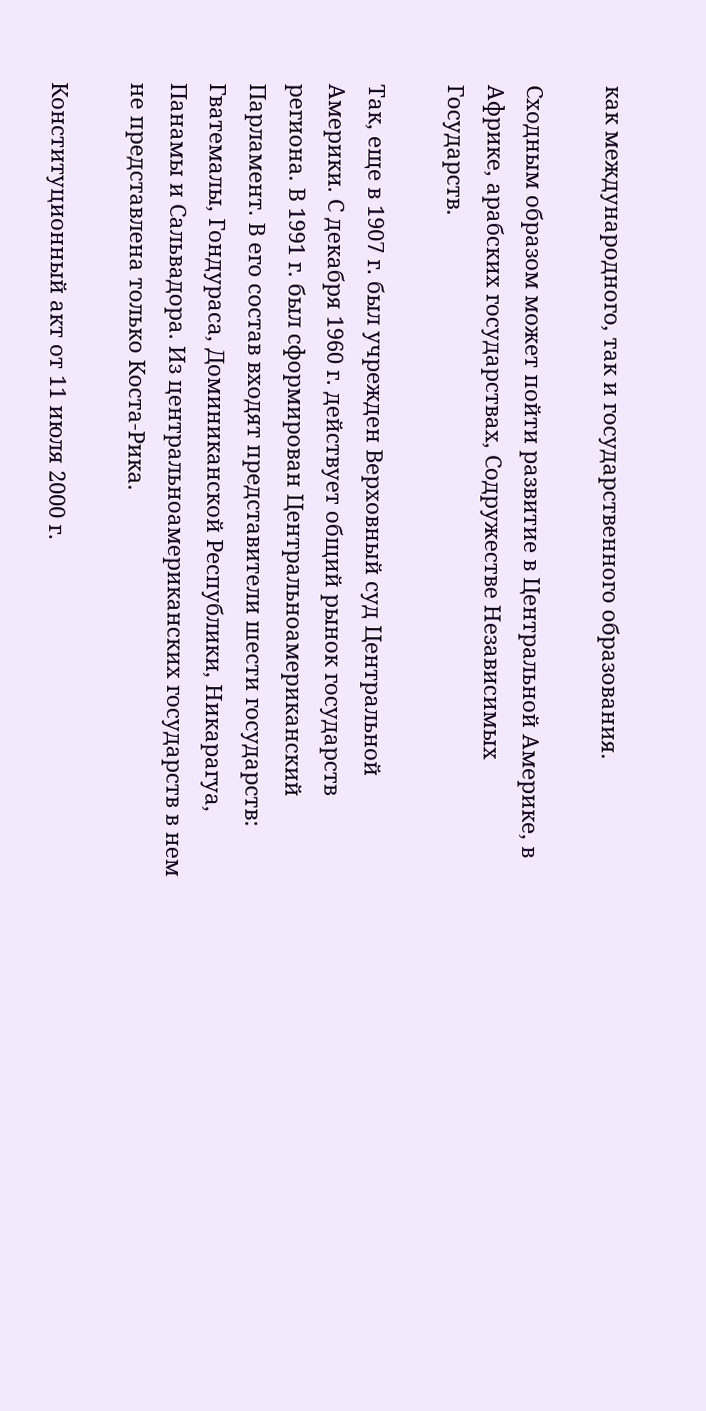как международного, так и государственного образования.

Сходным образом может пойти развитие в Центральной Америке, в Африке, арабских государствах, Содружестве Независимых Государств.

Так, еще в 1907 г. был учрежден Верховный суд Центральной Америки. С декабря 1960 г. действует общий рынок государств региона. В 1991 г. был сформирован Центральноамериканский Парламент. В его состав входят представители шести государств: Гватемалы, Гондураса, Доминиканской Республики, Никарагуа, Панамы и Сальвадора. Из центральноамериканских государств в нем не представлена только Коста-Рика.

Конституционный акт от 11 июля 2000 г.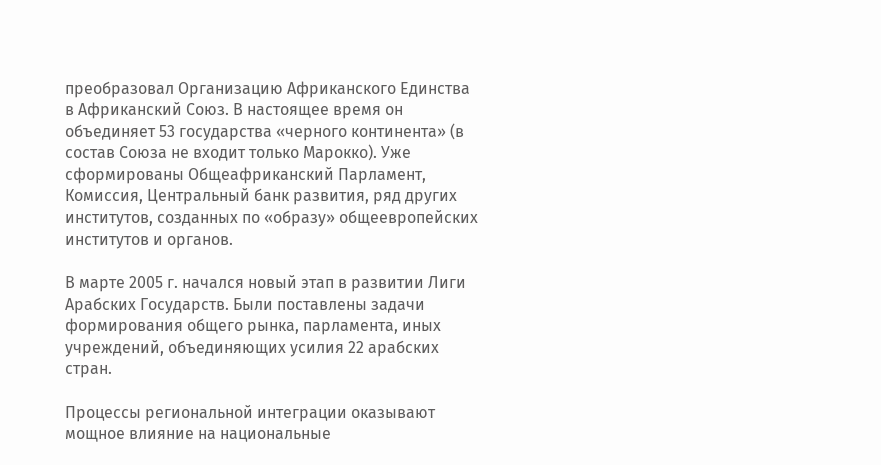преобразовал Организацию Африканского Единства в Африканский Союз. В настоящее время он объединяет 53 государства «черного континента» (в состав Союза не входит только Марокко). Уже сформированы Общеафриканский Парламент, Комиссия, Центральный банк развития, ряд других институтов, созданных по «образу» общеевропейских институтов и органов.

В марте 2005 г. начался новый этап в развитии Лиги Арабских Государств. Были поставлены задачи формирования общего рынка, парламента, иных учреждений, объединяющих усилия 22 арабских стран.

Процессы региональной интеграции оказывают мощное влияние на национальные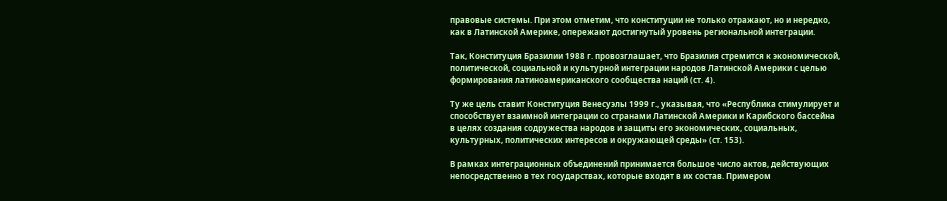правовые системы. При этом отметим, что конституции не только отражают, но и нередко, как в Латинской Америке, опережают достигнутый уровень региональной интеграции.

Так, Конституция Бразилии 1988 г. провозглашает, что Бразилия стремится к экономической, политической, социальной и культурной интеграции народов Латинской Америки с целью формирования латиноамериканского сообщества наций (ст. 4).

Ту же цель ставит Конституция Венесуэлы 1999 г., указывая, что «Республика стимулирует и способствует взаимной интеграции со странами Латинской Америки и Карибского бассейна в целях создания содружества народов и защиты его экономических, социальных, культурных, политических интересов и окружающей среды» (ст. 153).

В рамках интеграционных объединений принимается большое число актов, действующих непосредственно в тех государствах, которые входят в их состав. Примером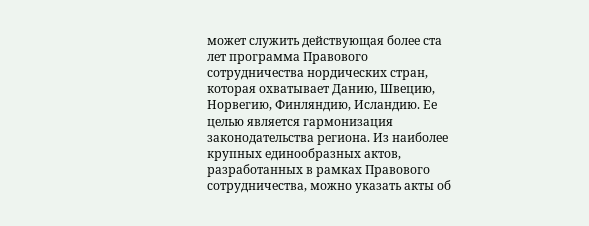может служить действующая более ста лет программа Правового сотрудничества нордических стран, которая охватывает Данию, Швецию, Норвегию, Финляндию, Исландию. Ее целью является гармонизация законодательства региона. Из наиболее крупных единообразных актов, разработанных в рамках Правового сотрудничества, можно указать акты об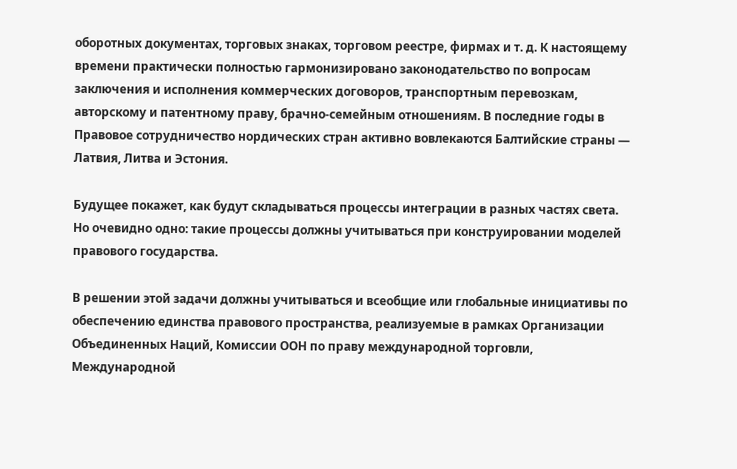оборотных документах, торговых знаках, торговом реестре, фирмах и т. д. К настоящему времени практически полностью гармонизировано законодательство по вопросам заключения и исполнения коммерческих договоров, транспортным перевозкам, авторскому и патентному праву, брачно-семейным отношениям. В последние годы в Правовое сотрудничество нордических стран активно вовлекаются Балтийские страны — Латвия, Литва и Эстония.

Будущее покажет, как будут складываться процессы интеграции в разных частях света. Но очевидно одно: такие процессы должны учитываться при конструировании моделей правового государства.

В решении этой задачи должны учитываться и всеобщие или глобальные инициативы по обеспечению единства правового пространства, реализуемые в рамках Организации Объединенных Наций, Комиссии ООН по праву международной торговли, Международной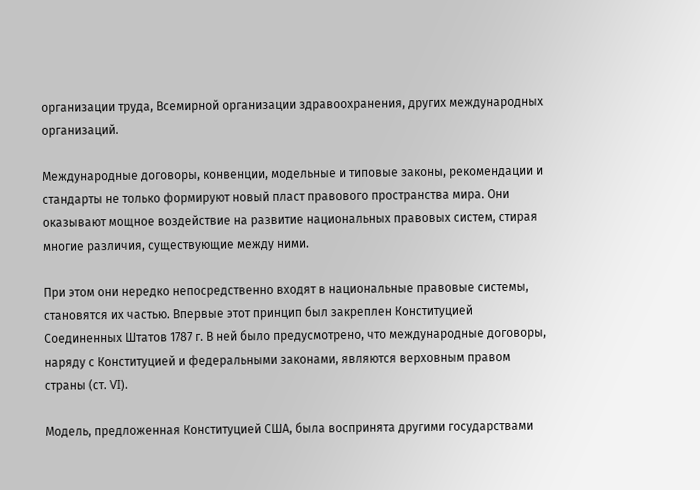организации труда, Всемирной организации здравоохранения, других международных организаций.

Международные договоры, конвенции, модельные и типовые законы, рекомендации и стандарты не только формируют новый пласт правового пространства мира. Они оказывают мощное воздействие на развитие национальных правовых систем, стирая многие различия, существующие между ними.

При этом они нередко непосредственно входят в национальные правовые системы, становятся их частью. Впервые этот принцип был закреплен Конституцией Соединенных Штатов 1787 г. В ней было предусмотрено, что международные договоры, наряду с Конституцией и федеральными законами, являются верховным правом страны (ст. VI).

Модель, предложенная Конституцией США, была воспринята другими государствами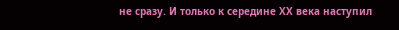не сразу. И только к середине ХХ века наступил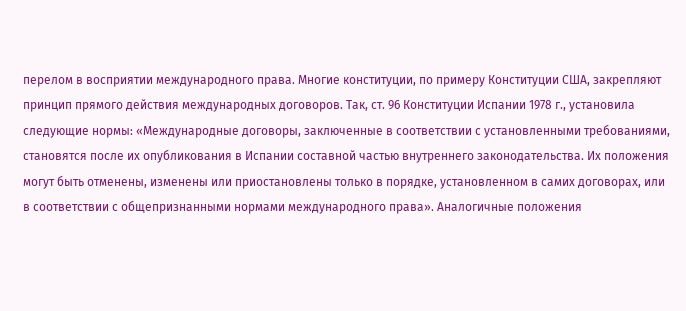перелом в восприятии международного права. Многие конституции, по примеру Конституции США, закрепляют принцип прямого действия международных договоров. Так, ст. 96 Конституции Испании 1978 г., установила следующие нормы: «Международные договоры, заключенные в соответствии с установленными требованиями, становятся после их опубликования в Испании составной частью внутреннего законодательства. Их положения могут быть отменены, изменены или приостановлены только в порядке, установленном в самих договорах, или в соответствии с общепризнанными нормами международного права». Аналогичные положения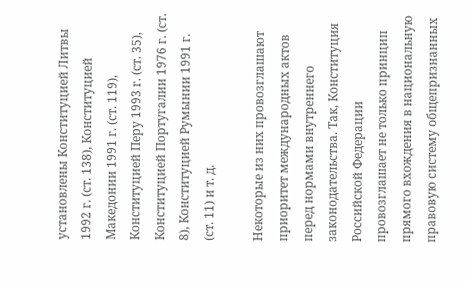установлены Конституцией Литвы 1992 г. (ст. 138), Конституцией Македонии 1991 г. (ст. 119), Конституцией Перу 1993 г. (ст. 35), Конституцией Португалии 1976 г. (ст. 8), Конституцией Румынии 1991 г. (ст. 11) и т. д.

Некоторые из них провозглашают приоритет международных актов перед нормами внутреннего законодательства. Так, Конституция Российской Федерации провозглашает не только принцип прямого вхождения в национальную правовую систему общепризнанных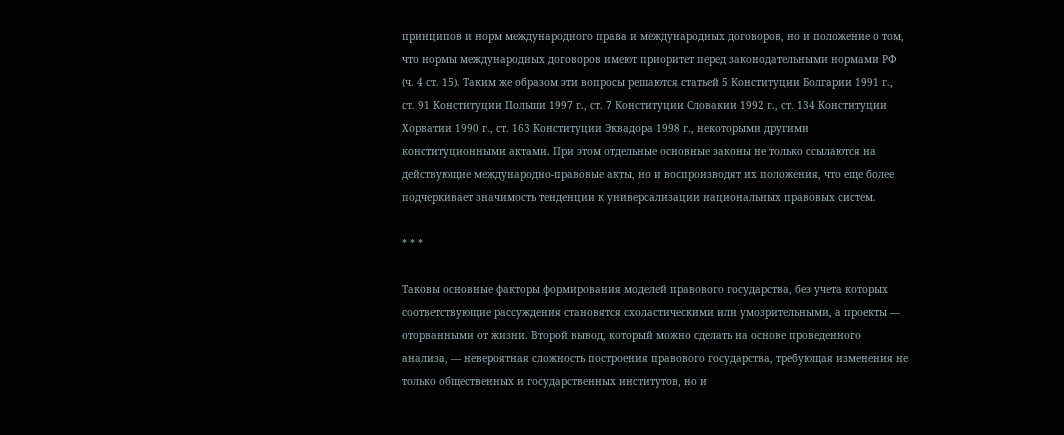принципов и норм международного права и международных договоров, но и положение о том, что нормы международных договоров имеют приоритет перед законодательными нормами РФ (ч. 4 ст. 15). Таким же образом эти вопросы решаются статьей 5 Конституции Болгарии 1991 г., ст. 91 Конституции Польши 1997 г., ст. 7 Конституции Словакии 1992 г., ст. 134 Конституции Хорватии 1990 г., ст. 163 Конституции Эквадора 1998 г., некоторыми другими конституционными актами. При этом отдельные основные законы не только ссылаются на действующие международно-правовые акты, но и воспроизводят их положения, что еще более подчеркивает значимость тенденции к универсализации национальных правовых систем.

* * *

Таковы основные факторы формирования моделей правового государства, без учета которых соответствующие рассуждения становятся схоластическими или умозрительными, а проекты — оторванными от жизни. Второй вывод, который можно сделать на основе проведенного анализа, — невероятная сложность построения правового государства, требующая изменения не только общественных и государственных институтов, но и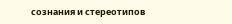сознания и стереотипов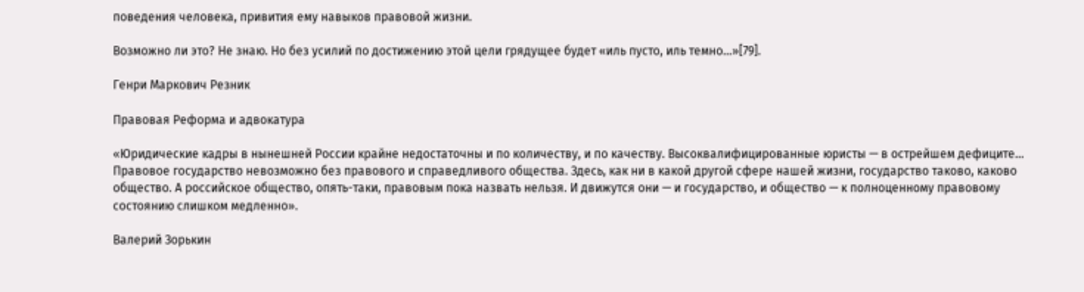поведения человека, привития ему навыков правовой жизни.

Возможно ли это? Не знаю. Но без усилий по достижению этой цели грядущее будет «иль пусто, иль темно…»[79].

Генри Маркович Резник

Правовая Реформа и адвокатура

«Юридические кадры в нынешней России крайне недостаточны и по количеству, и по качеству. Высоквалифицированные юристы — в острейшем дефиците... Правовое государство невозможно без правового и справедливого общества. Здесь, как ни в какой другой сфере нашей жизни, государство таково, каково общество. А российское общество, опять-таки, правовым пока назвать нельзя. И движутся они — и государство, и общество — к полноценному правовому состоянию слишком медленно».

Валерий Зорькин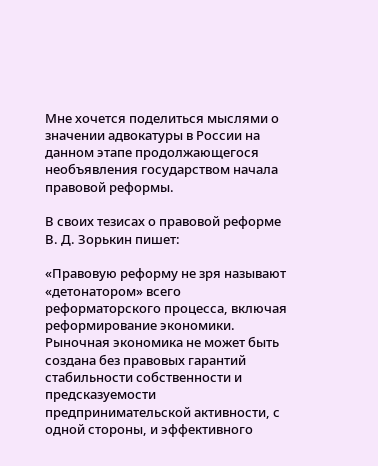Мне хочется поделиться мыслями о значении адвокатуры в России на данном этапе продолжающегося необъявления государством начала правовой реформы.

В своих тезисах о правовой реформе В. Д. Зорькин пишет:

«Правовую реформу не зря называют «детонатором» всего реформаторского процесса, включая реформирование экономики. Рыночная экономика не может быть создана без правовых гарантий стабильности собственности и предсказуемости предпринимательской активности, с одной стороны, и эффективного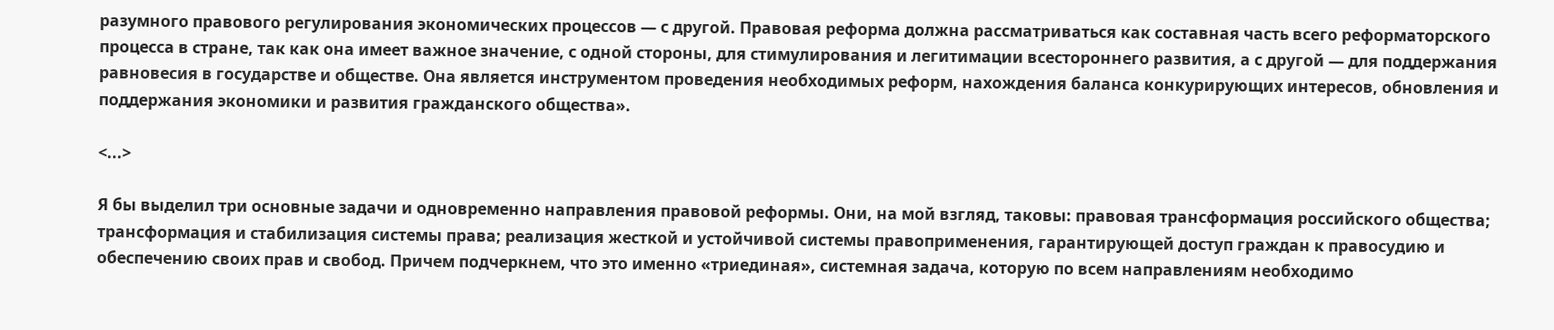разумного правового регулирования экономических процессов — с другой. Правовая реформа должна рассматриваться как составная часть всего реформаторского процесса в стране, так как она имеет важное значение, с одной стороны, для стимулирования и легитимации всестороннего развития, а с другой — для поддержания равновесия в государстве и обществе. Она является инструментом проведения необходимых реформ, нахождения баланса конкурирующих интересов, обновления и поддержания экономики и развития гражданского общества».

<...>

Я бы выделил три основные задачи и одновременно направления правовой реформы. Они, на мой взгляд, таковы: правовая трансформация российского общества; трансформация и стабилизация системы права; реализация жесткой и устойчивой системы правоприменения, гарантирующей доступ граждан к правосудию и обеспечению своих прав и свобод. Причем подчеркнем, что это именно «триединая», системная задача, которую по всем направлениям необходимо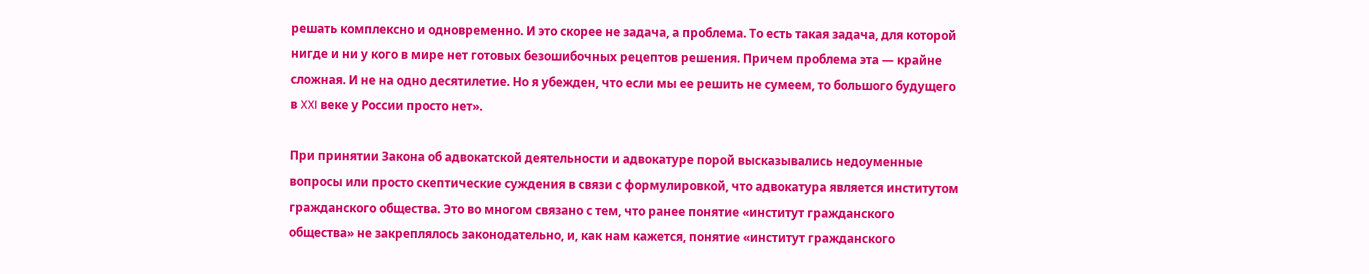решать комплексно и одновременно. И это скорее не задача, а проблема. То есть такая задача, для которой нигде и ни у кого в мире нет готовых безошибочных рецептов решения. Причем проблема эта — крайне сложная. И не на одно десятилетие. Но я убежден, что если мы ее решить не сумеем, то большого будущего в XXI веке у России просто нет».

При принятии Закона об адвокатской деятельности и адвокатуре порой высказывались недоуменные вопросы или просто скептические суждения в связи с формулировкой, что адвокатура является институтом гражданского общества. Это во многом связано с тем, что ранее понятие «институт гражданского общества» не закреплялось законодательно, и, как нам кажется, понятие «институт гражданского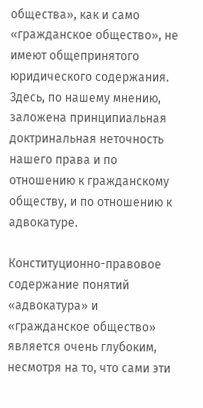общества», как и само «гражданское общество», не имеют общепринятого юридического содержания. Здесь, по нашему мнению, заложена принципиальная доктринальная неточность нашего права и по отношению к гражданскому обществу, и по отношению к адвокатуре.

Конституционно-правовое содержание понятий «адвокатура» и «гражданское общество» является очень глубоким, несмотря на то, что сами эти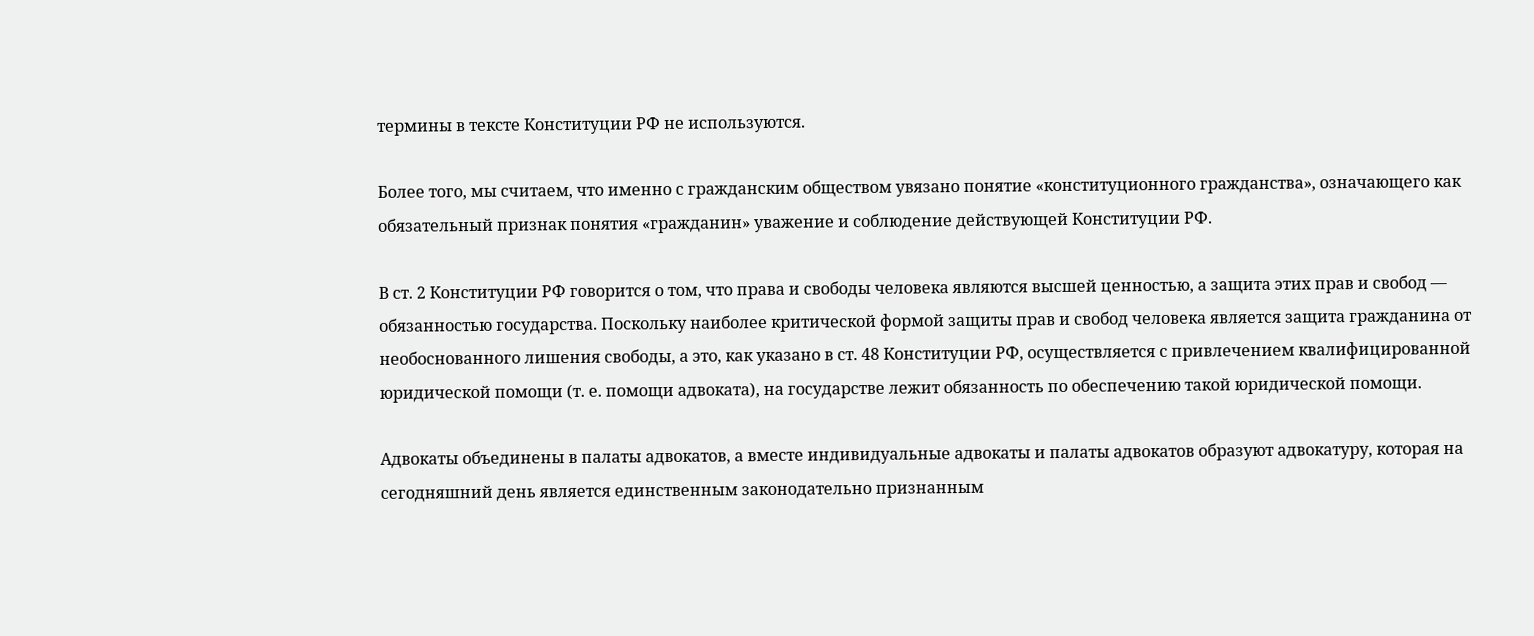термины в тексте Конституции РФ не используются.

Более того, мы считаем, что именно с гражданским обществом увязано понятие «конституционного гражданства», означающего как обязательный признак понятия «гражданин» уважение и соблюдение действующей Конституции РФ.

В ст. 2 Конституции РФ говорится о том, что права и свободы человека являются высшей ценностью, а защита этих прав и свобод — обязанностью государства. Поскольку наиболее критической формой защиты прав и свобод человека является защита гражданина от необоснованного лишения свободы, а это, как указано в ст. 48 Конституции РФ, осуществляется с привлечением квалифицированной юридической помощи (т. е. помощи адвоката), на государстве лежит обязанность по обеспечению такой юридической помощи.

Адвокаты объединены в палаты адвокатов, а вместе индивидуальные адвокаты и палаты адвокатов образуют адвокатуру, которая на сегодняшний день является единственным законодательно признанным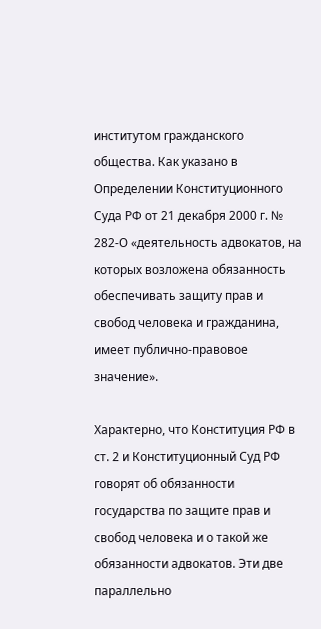институтом гражданского общества. Как указано в Определении Конституционного Суда РФ от 21 декабря 2000 г. № 282‑О «деятельность адвокатов, на которых возложена обязанность обеспечивать защиту прав и свобод человека и гражданина, имеет публично-правовое значение».

Характерно, что Конституция РФ в ст. 2 и Конституционный Суд РФ говорят об обязанности государства по защите прав и свобод человека и о такой же обязанности адвокатов. Эти две параллельно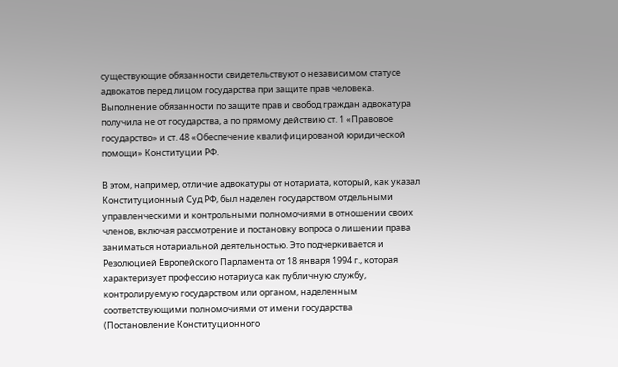существующие обязанности свидетельствуют о независимом статусе адвокатов перед лицом государства при защите прав человека. Выполнение обязанности по защите прав и свобод граждан адвокатура получила не от государства, а по прямому действию ст. 1 «Правовое государство» и ст. 48 «Обеспечение квалифицированой юридической помощи» Конституции РФ.

В этом, например, отличие адвокатуры от нотариата, который, как указал Конституционный Суд РФ, был наделен государством отдельными управленческими и контрольными полномочиями в отношении своих членов, включая рассмотрение и постановку вопроса о лишении права заниматься нотариальной деятельностью. Это подчеркивается и Резолюцией Европейского Парламента от 18 января 1994 г., которая характеризует профессию нотариуса как публичную службу, контролируемую государством или органом, наделенным соответствующими полномочиями от имени государства (Постановление Конституционного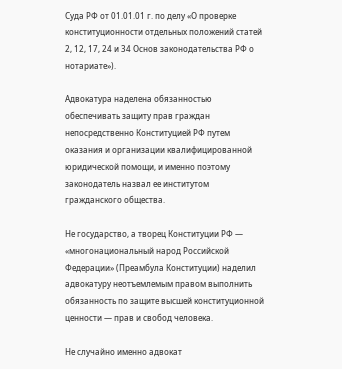Суда РФ от 01.01.01 г. по делу «О проверке конституционности отдельных положений статей 2, 12, 17, 24 и 34 Основ законодательства РФ о нотариате»).

Адвокатура наделена обязанностью обеспечивать защиту прав граждан непосредственно Конституцией РФ путем оказания и организации квалифицированной юридической помощи, и именно поэтому законодатель назвал ее институтом гражданского общества.

Не государство, а творец Конституции РФ — «многонациональный народ Российской Федерации» (Преамбула Конституции) наделил адвокатуру неотъемлемым правом выполнить обязанность по защите высшей конституционной ценности — прав и свобод человека.

Не случайно именно адвокат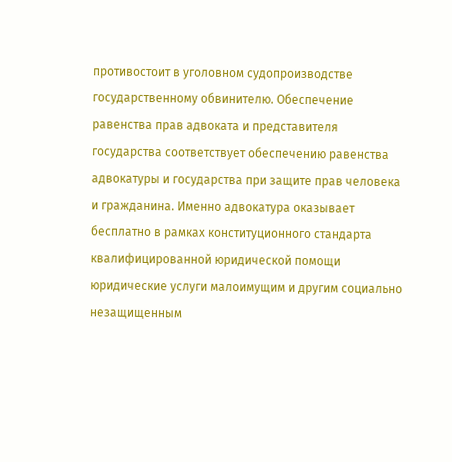противостоит в уголовном судопроизводстве государственному обвинителю. Обеспечение равенства прав адвоката и представителя государства соответствует обеспечению равенства адвокатуры и государства при защите прав человека и гражданина. Именно адвокатура оказывает бесплатно в рамках конституционного стандарта квалифицированной юридической помощи юридические услуги малоимущим и другим социально незащищенным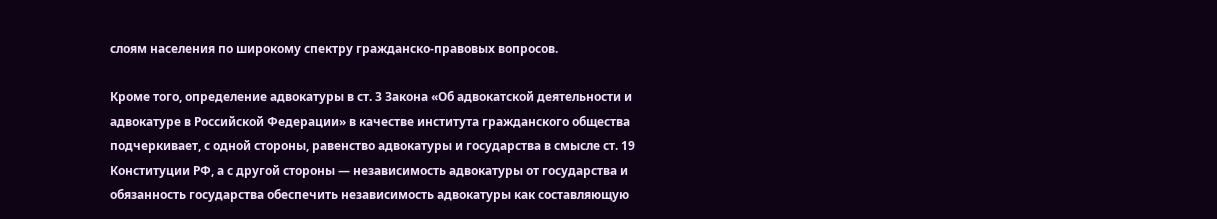слоям населения по широкому спектру гражданско-правовых вопросов.

Кроме того, определение адвокатуры в ст. 3 Закона «Об адвокатской деятельности и адвокатуре в Российской Федерации» в качестве института гражданского общества подчеркивает, с одной стороны, равенство адвокатуры и государства в смысле ст. 19 Конституции РФ, а с другой стороны — независимость адвокатуры от государства и обязанность государства обеспечить независимость адвокатуры как составляющую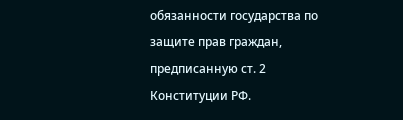обязанности государства по защите прав граждан, предписанную ст. 2 Конституции РФ.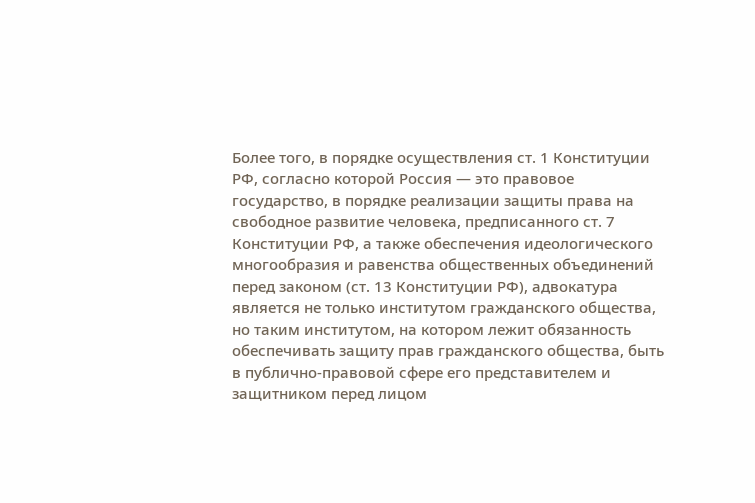Более того, в порядке осуществления ст. 1 Конституции РФ, согласно которой Россия — это правовое государство, в порядке реализации защиты права на свободное развитие человека, предписанного ст. 7 Конституции РФ, а также обеспечения идеологического многообразия и равенства общественных объединений перед законом (ст. 13 Конституции РФ), адвокатура является не только институтом гражданского общества, но таким институтом, на котором лежит обязанность обеспечивать защиту прав гражданского общества, быть в публично-правовой сфере его представителем и защитником перед лицом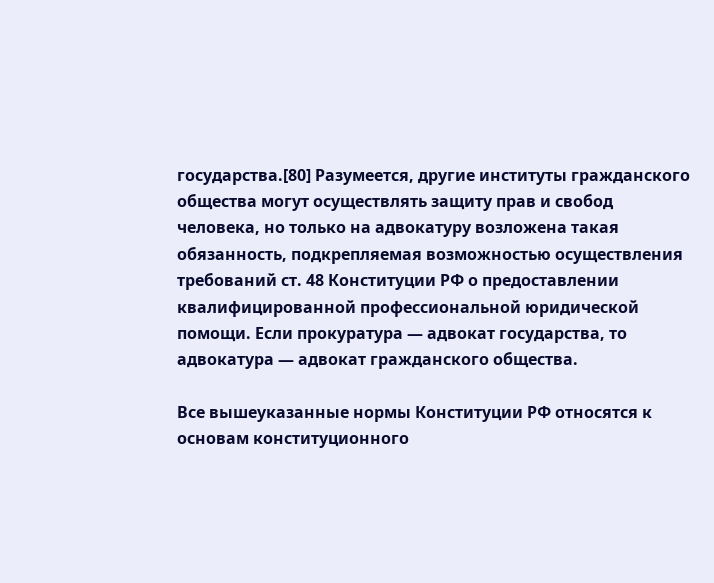государства.[80] Разумеется, другие институты гражданского общества могут осуществлять защиту прав и свобод человека, но только на адвокатуру возложена такая обязанность, подкрепляемая возможностью осуществления требований ст. 48 Конституции РФ о предоставлении квалифицированной профессиональной юридической помощи. Если прокуратура — адвокат государства, то адвокатура — адвокат гражданского общества.

Все вышеуказанные нормы Конституции РФ относятся к основам конституционного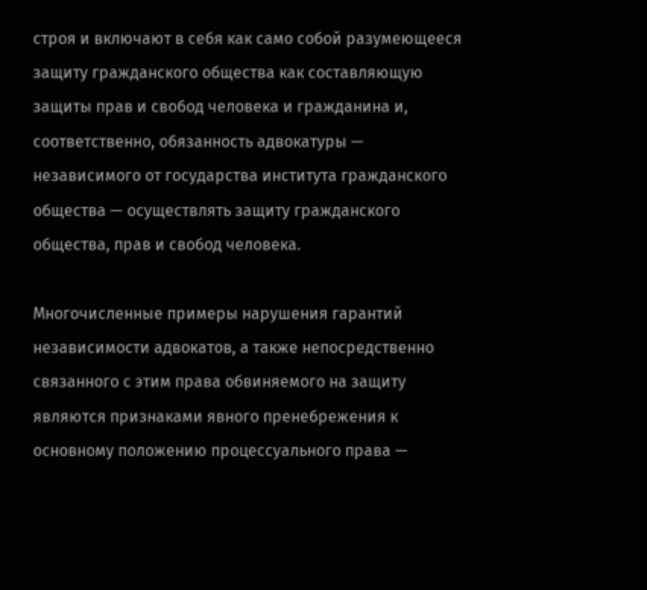строя и включают в себя как само собой разумеющееся защиту гражданского общества как составляющую защиты прав и свобод человека и гражданина и, соответственно, обязанность адвокатуры — независимого от государства института гражданского общества — осуществлять защиту гражданского общества, прав и свобод человека.

Многочисленные примеры нарушения гарантий независимости адвокатов, а также непосредственно связанного с этим права обвиняемого на защиту являются признаками явного пренебрежения к основному положению процессуального права —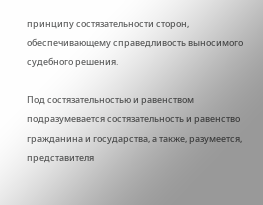принципу состязательности сторон, обеспечивающему справедливость выносимого судебного решения.

Под состязательностью и равенством подразумевается состязательность и равенство гражданина и государства, а также, разумеется, представителя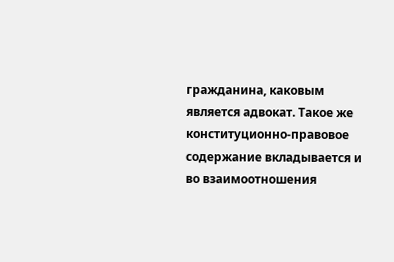гражданина, каковым является адвокат. Такое же конституционно-правовое содержание вкладывается и во взаимоотношения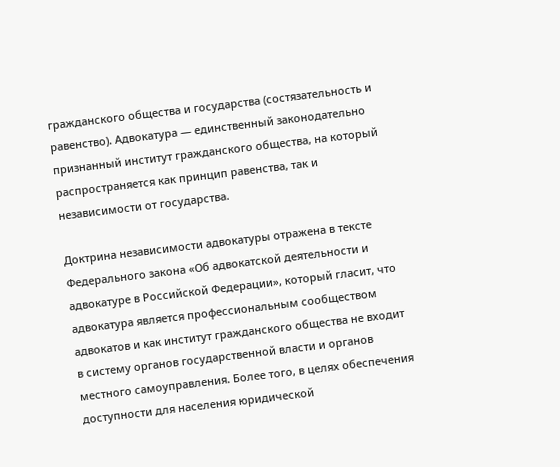гражданского общества и государства (состязательность и равенство). Адвокатура — единственный законодательно признанный институт гражданского общества, на который распространяется как принцип равенства, так и независимости от государства.

Доктрина независимости адвокатуры отражена в тексте Федерального закона «Об адвокатской деятельности и адвокатуре в Российской Федерации», который гласит, что адвокатура является профессиональным сообществом адвокатов и как институт гражданского общества не входит в систему органов государственной власти и органов местного самоуправления. Более того, в целях обеспечения доступности для населения юридической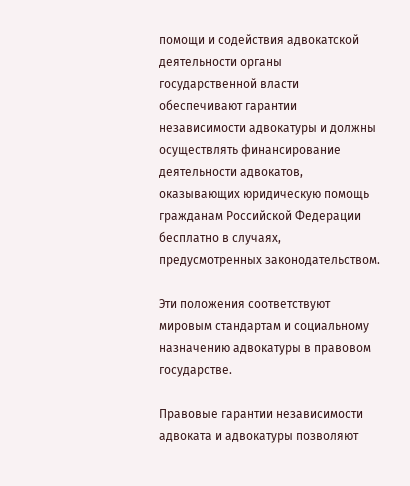помощи и содействия адвокатской деятельности органы государственной власти обеспечивают гарантии независимости адвокатуры и должны осуществлять финансирование деятельности адвокатов, оказывающих юридическую помощь гражданам Российской Федерации бесплатно в случаях, предусмотренных законодательством.

Эти положения соответствуют мировым стандартам и социальному назначению адвокатуры в правовом государстве.

Правовые гарантии независимости адвоката и адвокатуры позволяют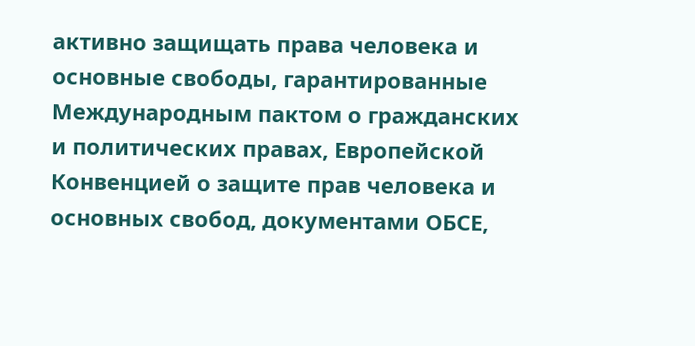активно защищать права человека и основные свободы, гарантированные Международным пактом о гражданских и политических правах, Европейской Конвенцией о защите прав человека и основных свобод, документами ОБСЕ,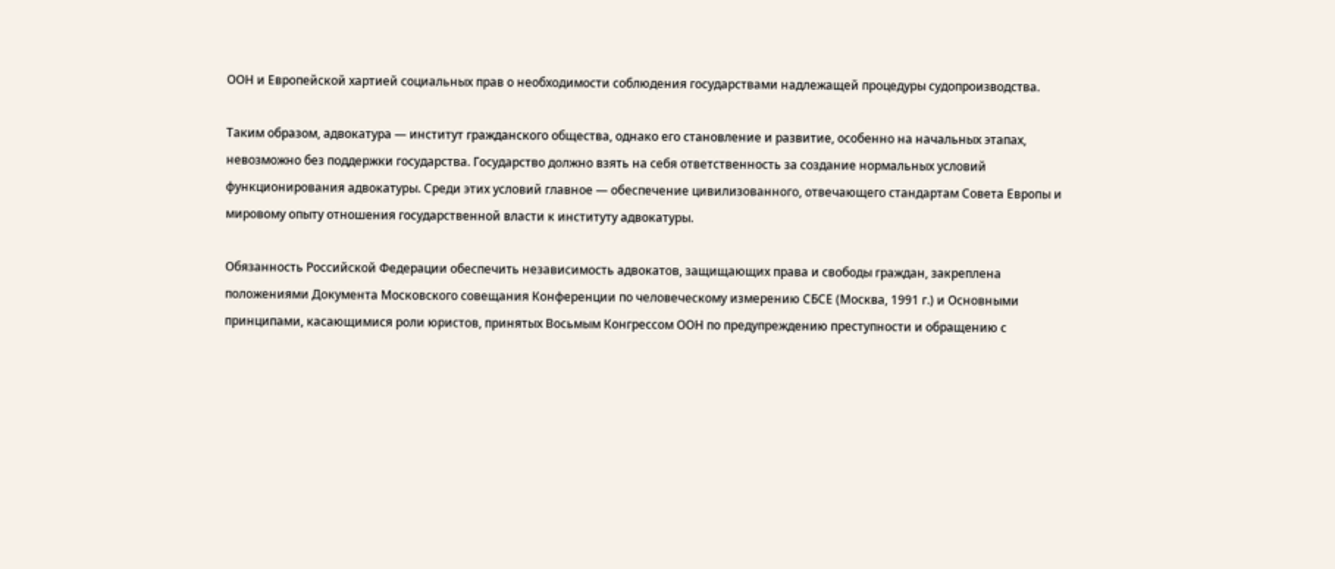ООН и Европейской хартией социальных прав о необходимости соблюдения государствами надлежащей процедуры судопроизводства.

Таким образом, адвокатура — институт гражданского общества, однако его становление и развитие, особенно на начальных этапах, невозможно без поддержки государства. Государство должно взять на себя ответственность за создание нормальных условий функционирования адвокатуры. Среди этих условий главное — обеспечение цивилизованного, отвечающего стандартам Совета Европы и мировому опыту отношения государственной власти к институту адвокатуры.

Обязанность Российской Федерации обеспечить независимость адвокатов, защищающих права и свободы граждан, закреплена положениями Документа Московского совещания Конференции по человеческому измерению СБСЕ (Москва, 1991 г.) и Основными принципами, касающимися роли юристов, принятых Восьмым Конгрессом ООН по предупреждению преступности и обращению с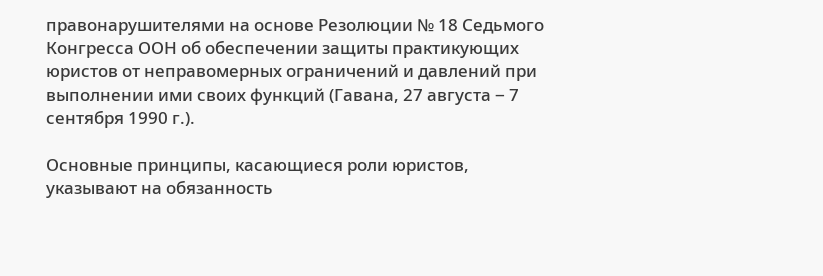правонарушителями на основе Резолюции № 18 Седьмого Конгресса ООН об обеспечении защиты практикующих юристов от неправомерных ограничений и давлений при выполнении ими своих функций (Гавана, 27 августа ‒ 7 сентября 1990 г.).

Основные принципы, касающиеся роли юристов, указывают на обязанность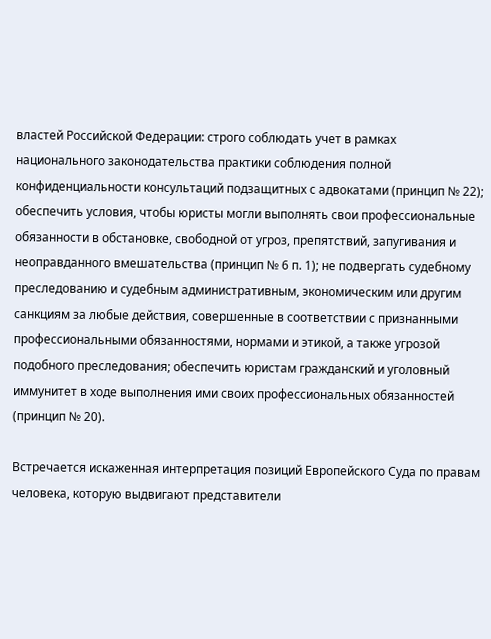властей Российской Федерации: строго соблюдать учет в рамках национального законодательства практики соблюдения полной конфиденциальности консультаций подзащитных с адвокатами (принцип № 22); обеспечить условия, чтобы юристы могли выполнять свои профессиональные обязанности в обстановке, свободной от угроз, препятствий, запугивания и неоправданного вмешательства (принцип № 6 п. 1); не подвергать судебному преследованию и судебным административным, экономическим или другим санкциям за любые действия, совершенные в соответствии с признанными профессиональными обязанностями, нормами и этикой, а также угрозой подобного преследования; обеспечить юристам гражданский и уголовный иммунитет в ходе выполнения ими своих профессиональных обязанностей (принцип № 20).

Встречается искаженная интерпретация позиций Европейского Суда по правам человека, которую выдвигают представители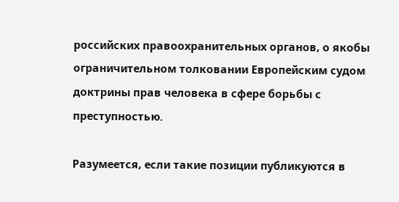российских правоохранительных органов, о якобы ограничительном толковании Европейским судом доктрины прав человека в сфере борьбы с преступностью.

Разумеется, если такие позиции публикуются в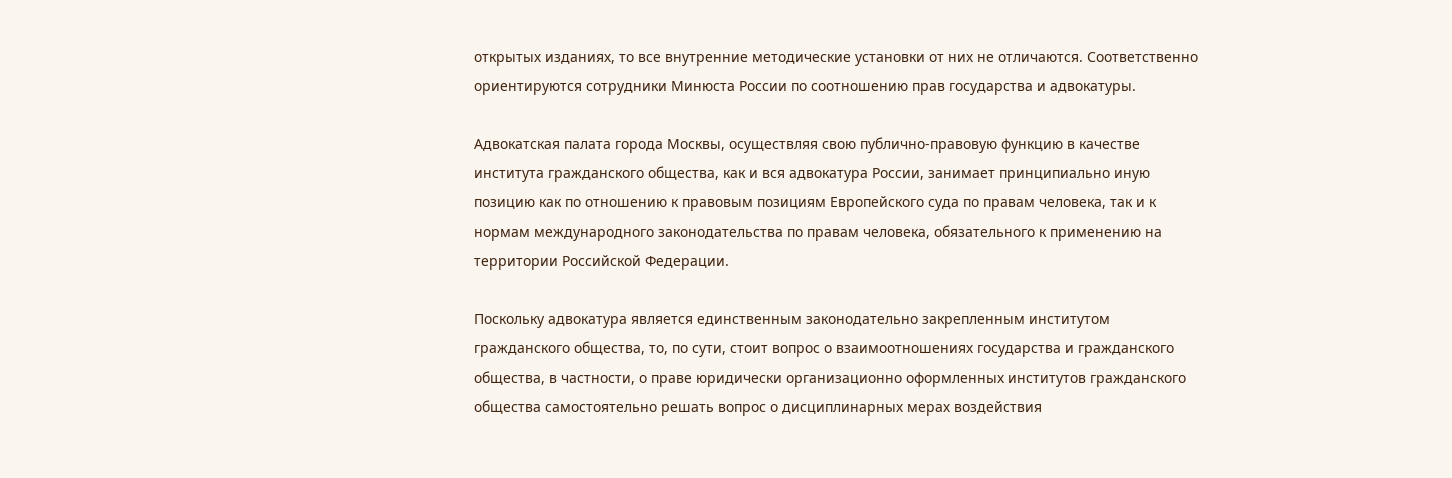открытых изданиях, то все внутренние методические установки от них не отличаются. Соответственно ориентируются сотрудники Минюста России по соотношению прав государства и адвокатуры.

Адвокатская палата города Москвы, осуществляя свою публично-правовую функцию в качестве института гражданского общества, как и вся адвокатура России, занимает принципиально иную позицию как по отношению к правовым позициям Европейского суда по правам человека, так и к нормам международного законодательства по правам человека, обязательного к применению на территории Российской Федерации.

Поскольку адвокатура является единственным законодательно закрепленным институтом гражданского общества, то, по сути, стоит вопрос о взаимоотношениях государства и гражданского общества, в частности, о праве юридически организационно оформленных институтов гражданского общества самостоятельно решать вопрос о дисциплинарных мерах воздействия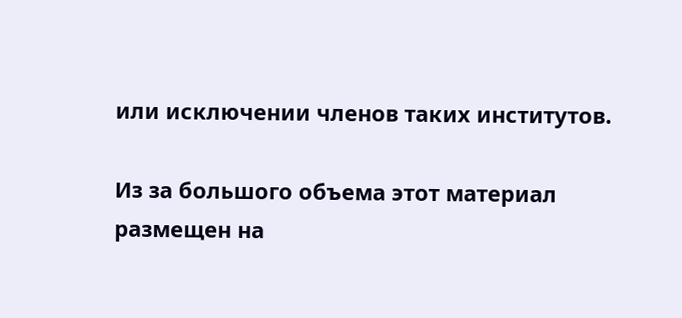или исключении членов таких институтов.

Из за большого объема этот материал размещен на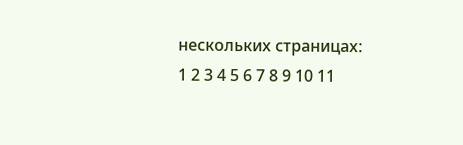нескольких страницах:
1 2 3 4 5 6 7 8 9 10 11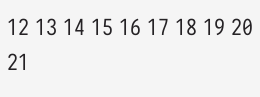12 13 14 15 16 17 18 19 20 21